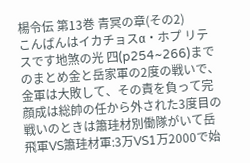楊令伝 第13巻 青冥の章(その2)
こんばんはイカチョスα・ホプ リテスです地煞の光 四(p254~266)までのまとめ金と岳家軍の2度の戦いで、金軍は大敗して、その責を負って完顔成は総帥の任から外された3度目の戦いのときは簫珪材別働隊がいて岳飛軍VS簫珪材軍:3万VS1万2000で始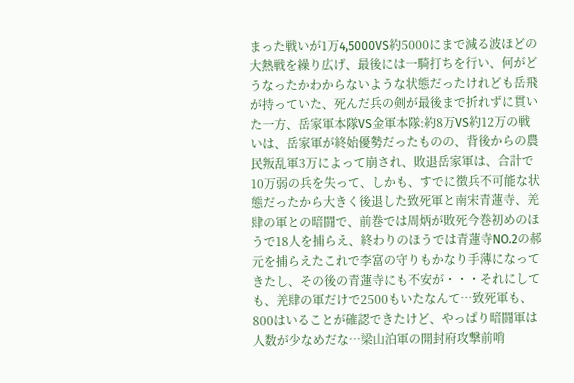まった戦いが1万4,5000VS約5000にまで減る波ほどの大熱戦を繰り広げ、最後には一騎打ちを行い、何がどうなったかわからないような状態だったけれども岳飛が持っていた、死んだ兵の剣が最後まで折れずに貫いた一方、岳家軍本隊VS金軍本隊:約8万VS約12万の戦いは、岳家軍が終始優勢だったものの、背後からの農民叛乱軍3万によって崩され、敗退岳家軍は、合計で10万弱の兵を失って、しかも、すでに徴兵不可能な状態だったから大きく後退した致死軍と南宋青蓮寺、羌肆の軍との暗闘で、前巻では周炳が敗死今巻初めのほうで18人を捕らえ、終わりのほうでは青蓮寺NO.2の郝元を捕らえたこれで李富の守りもかなり手薄になってきたし、その後の青蓮寺にも不安が・・・それにしても、羌肆の軍だけで2500もいたなんて…致死軍も、800はいることが確認できたけど、やっぱり暗闘軍は人数が少なめだな…梁山泊軍の開封府攻撃前哨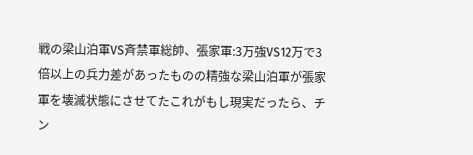戦の梁山泊軍VS斉禁軍総帥、張家軍:3万強VS12万で3倍以上の兵力差があったものの精強な梁山泊軍が張家軍を壊滅状態にさせてたこれがもし現実だったら、チン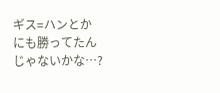ギス=ハンとかにも勝ってたんじゃないかな…?